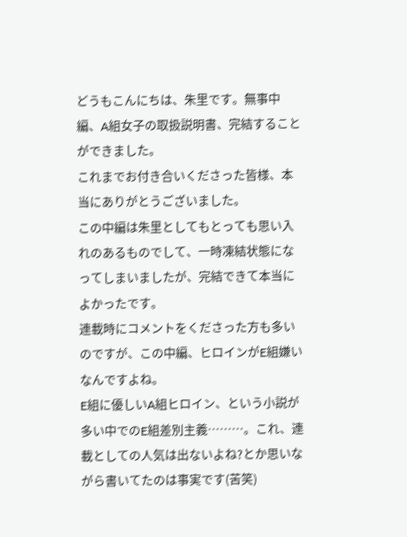どうもこんにちは、朱里です。無事中編、A組女子の取扱説明書、完結することができました。
これまでお付き合いくださった皆様、本当にありがとうございました。
この中編は朱里としてもとっても思い入れのあるものでして、一時凍結状態になってしまいましたが、完結できて本当によかったです。
連載時にコメントをくださった方も多いのですが、この中編、ヒロインがE組嫌いなんですよね。
E組に優しいA組ヒロイン、という小説が多い中でのE組差別主義………。これ、連載としての人気は出ないよね?とか思いながら書いてたのは事実です(苦笑)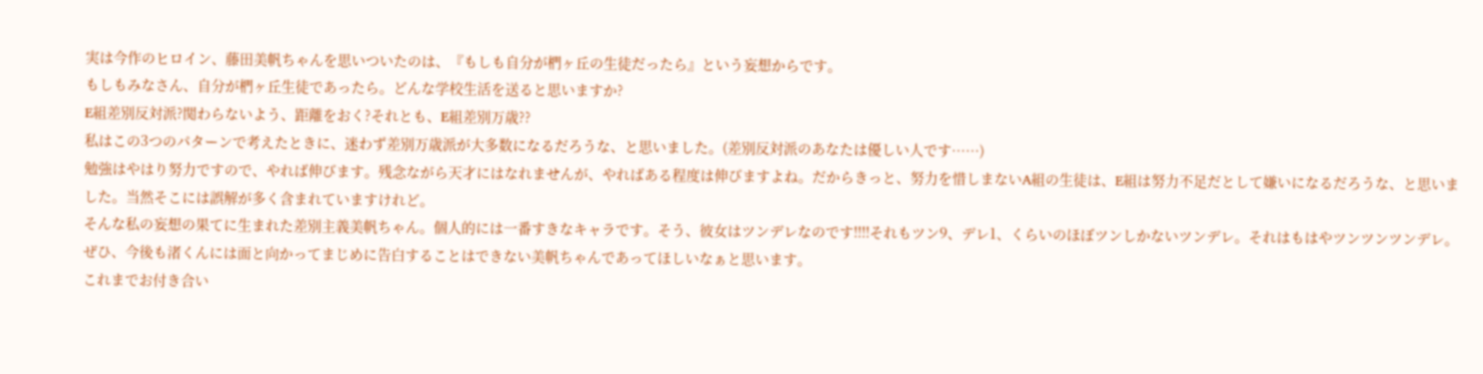実は今作のヒロイン、藤田美帆ちゃんを思いついたのは、『もしも自分が椚ヶ丘の生徒だったら』という妄想からです。
もしもみなさん、自分が椚ヶ丘生徒であったら。どんな学校生活を送ると思いますか?
E組差別反対派?関わらないよう、距離をおく?それとも、E組差別万歳??
私はこの3つのパターンで考えたときに、迷わず差別万歳派が大多数になるだろうな、と思いました。(差別反対派のあなたは優しい人です……)
勉強はやはり努力ですので、やれば伸びます。残念ながら天才にはなれませんが、やればある程度は伸びますよね。だからきっと、努力を惜しまないA組の生徒は、E組は努力不足だとして嫌いになるだろうな、と思いました。当然そこには誤解が多く含まれていますけれど。
そんな私の妄想の果てに生まれた差別主義美帆ちゃん。個人的には一番すきなキャラです。そう、彼女はツンデレなのです!!!!それもツン9、デレ1、くらいのほぼツンしかないツンデレ。それはもはやツンツンツンデレ。
ぜひ、今後も渚くんには面と向かってまじめに告白することはできない美帆ちゃんであってほしいなぁと思います。
これまでお付き合い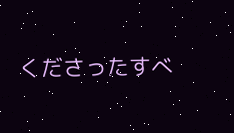くださったすべ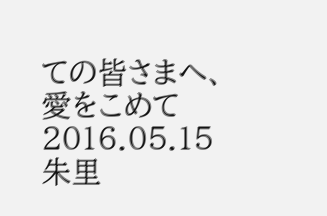ての皆さまへ、愛をこめて
2016.05.15 朱里